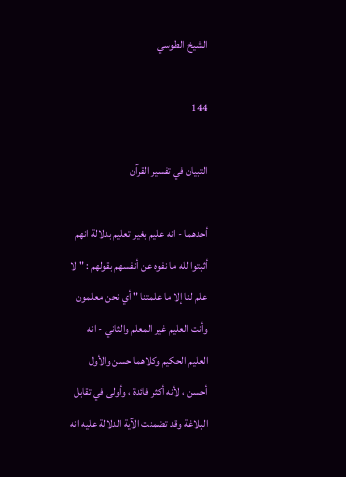الشيخ الطوسي

144

التبيان في تفسير القرآن

أحدهما - انه عليم بغير تعليم بدلالة انهم أثبتوا لله ما نفوه عن أنفسهم بقولهم : " لا علم لنا إلا ما علمتنا " أي نحن معلمون وأنت العليم غير المعلم والثاني - انه العليم الحكيم وكلاهما حسن والأول أحسن ، لأنه أكثر فائدة ، وأولى في تقابل البلاغة وقد تضمنت الآية الدلالة عليه انه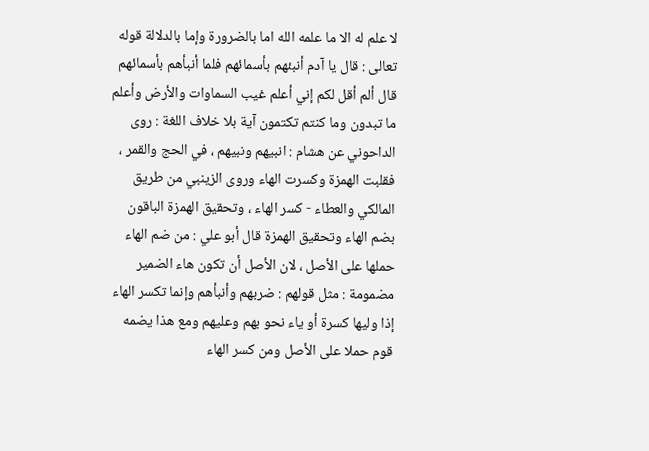لا علم له الا ما علمه الله اما بالضرورة وإما بالدلالة قوله تعالى : قال يا آدم أنبئهم بأسمائهم فلما أنبأهم بأسمائهم قال ألم أقل لكم إني أعلم غيب السماوات والأرض وأعلم ما تبدون وما كنتم تكتمون آية بلا خلاف اللغة : روى الداحوني عن هشام : انبيهم ونبيهم ، في الحج والقمر ، فقلبت الهمزة وكسرت الهاء وروى الزينبي من طريق المالكي والعطاء - كسر الهاء ، وتحقيق الهمزة الباقون بضم الهاء وتحقيق الهمزة قال أبو علي : من ضم الهاء حملها على الأصل ، لان الأصل أن تكون هاء الضمير مضمومة : مثل قولهم : ضربهم وأنبأهم وإنما تكسر الهاء إذا وليها كسرة أو ياء نحو بهم وعليهم ومع هذا يضمه قوم حملا على الأصل ومن كسر الهاء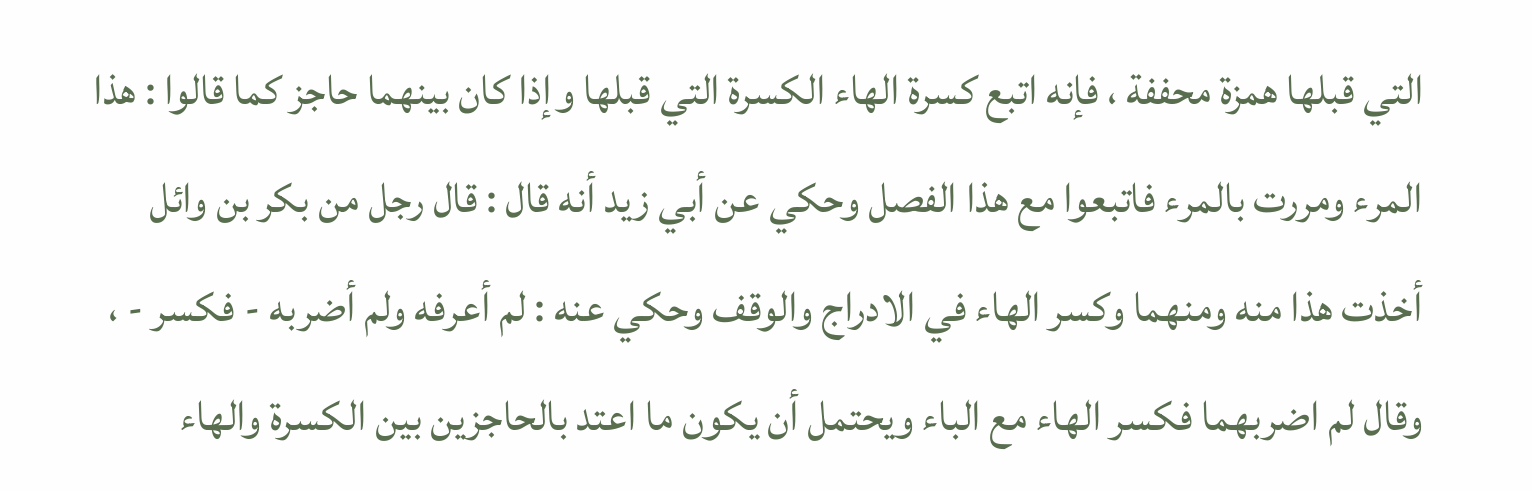التي قبلها همزة محففة ، فإنه اتبع كسرة الهاء الكسرة التي قبلها وإذا كان بينهما حاجز كما قالوا : هذا المرء ومررت بالمرء فاتبعوا مع هذا الفصل وحكي عن أبي زيد أنه قال : قال رجل من بكر بن وائل أخذت هذا منه ومنهما وكسر الهاء في الادراج والوقف وحكي عنه : لم أعرفه ولم أضربه - فكسر - ، وقال لم اضربهما فكسر الهاء مع الباء ويحتمل أن يكون ما اعتد بالحاجزين بين الكسرة والهاء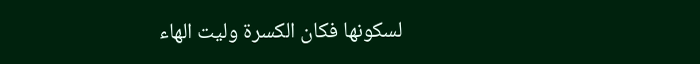لسكونها فكان الكسرة وليت الهاء